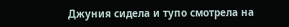Джуния сидела и тупо смотрела на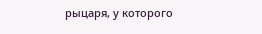рыцаря, у которого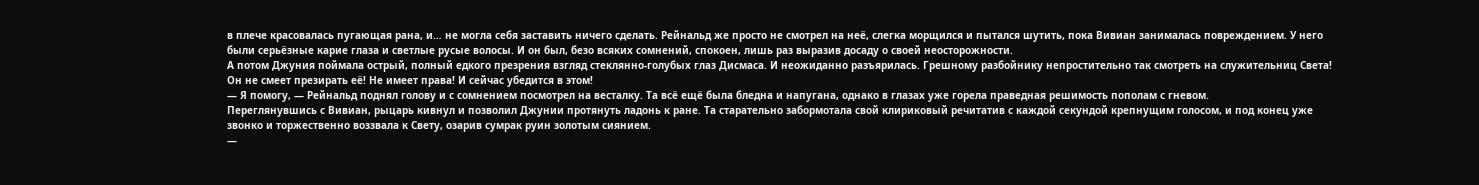в плече красовалась пугающая рана, и… не могла себя заставить ничего сделать. Рейнальд же просто не смотрел на неё, слегка морщился и пытался шутить, пока Вивиан занималась повреждением. У него были серьёзные карие глаза и светлые русые волосы. И он был, безо всяких сомнений, спокоен, лишь раз выразив досаду о своей неосторожности.
А потом Джуния поймала острый, полный едкого презрения взгляд стеклянно-голубых глаз Дисмаса. И неожиданно разъярилась. Грешному разбойнику непростительно так смотреть на служительниц Света! Он не смеет презирать её! Не имеет права! И сейчас убедится в этом!
— Я помогу, — Рейнальд поднял голову и с сомнением посмотрел на весталку. Та всё ещё была бледна и напугана, однако в глазах уже горела праведная решимость пополам с гневом.
Переглянувшись с Вивиан, рыцарь кивнул и позволил Джунии протянуть ладонь к ране. Та старательно забормотала свой клириковый речитатив с каждой секундой крепнущим голосом, и под конец уже звонко и торжественно воззвала к Свету, озарив сумрак руин золотым сиянием.
—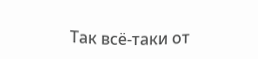Так всё-таки от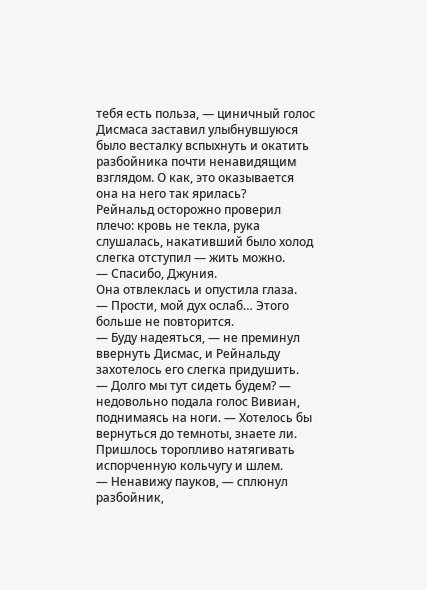тебя есть польза, — циничный голос Дисмаса заставил улыбнувшуюся было весталку вспыхнуть и окатить разбойника почти ненавидящим взглядом. О как, это оказывается она на него так ярилась?
Рейнальд осторожно проверил плечо: кровь не текла, рука слушалась, накативший было холод слегка отступил — жить можно.
— Спасибо, Джуния.
Она отвлеклась и опустила глаза.
— Прости, мой дух ослаб… Этого больше не повторится.
— Буду надеяться, — не преминул ввернуть Дисмас, и Рейнальду захотелось его слегка придушить.
— Долго мы тут сидеть будем? — недовольно подала голос Вивиан, поднимаясь на ноги. — Хотелось бы вернуться до темноты, знаете ли.
Пришлось торопливо натягивать испорченную кольчугу и шлем.
— Ненавижу пауков, — сплюнул разбойник,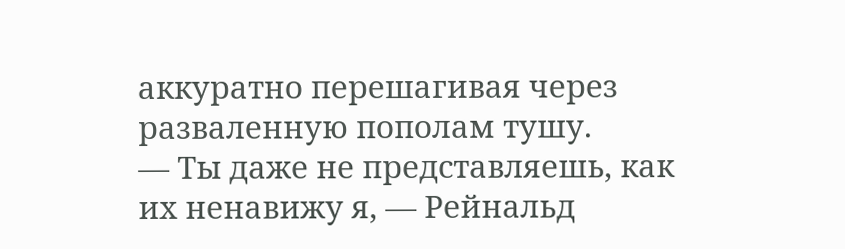аккуратно перешагивая через разваленную пополам тушу.
— Ты даже не представляешь, как их ненавижу я, — Рейнальд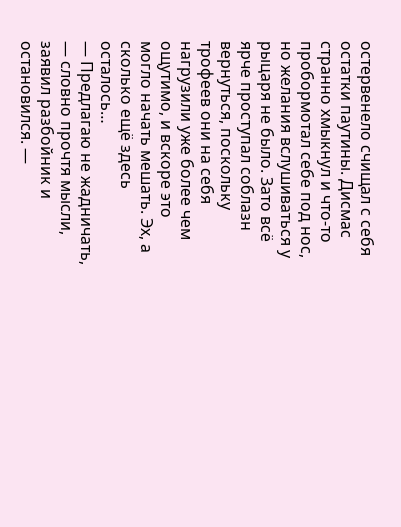остервенело счищал с себя остатки паутины. Дисмас странно хмыкнул и что-то пробормотал себе под нос, но желания вслушиваться у рыцаря не было. Зато всё ярче проступал соблазн вернуться, поскольку трофеев они на себя нагрузили уже более чем ощутимо, и вскоре это могло начать мешать. Эх, а сколько ещё здесь осталось…
— Предлагаю не жадничать, — словно прочтя мысли, заявил разбойник и остановился. —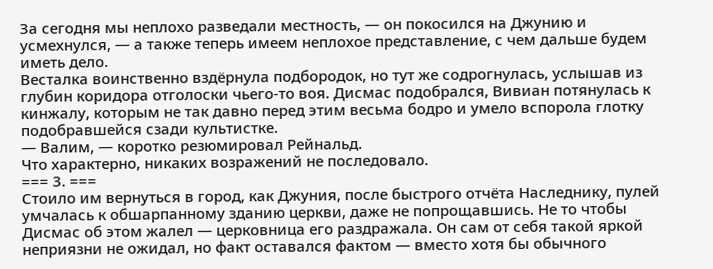За сегодня мы неплохо разведали местность, — он покосился на Джунию и усмехнулся, — а также теперь имеем неплохое представление, с чем дальше будем иметь дело.
Весталка воинственно вздёрнула подбородок, но тут же содрогнулась, услышав из глубин коридора отголоски чьего-то воя. Дисмас подобрался, Вивиан потянулась к кинжалу, которым не так давно перед этим весьма бодро и умело вспорола глотку подобравшейся сзади культистке.
— Валим, — коротко резюмировал Рейнальд.
Что характерно, никаких возражений не последовало.
=== 3. ===
Стоило им вернуться в город, как Джуния, после быстрого отчёта Наследнику, пулей умчалась к обшарпанному зданию церкви, даже не попрощавшись. Не то чтобы Дисмас об этом жалел — церковница его раздражала. Он сам от себя такой яркой неприязни не ожидал, но факт оставался фактом — вместо хотя бы обычного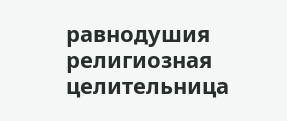равнодушия религиозная целительница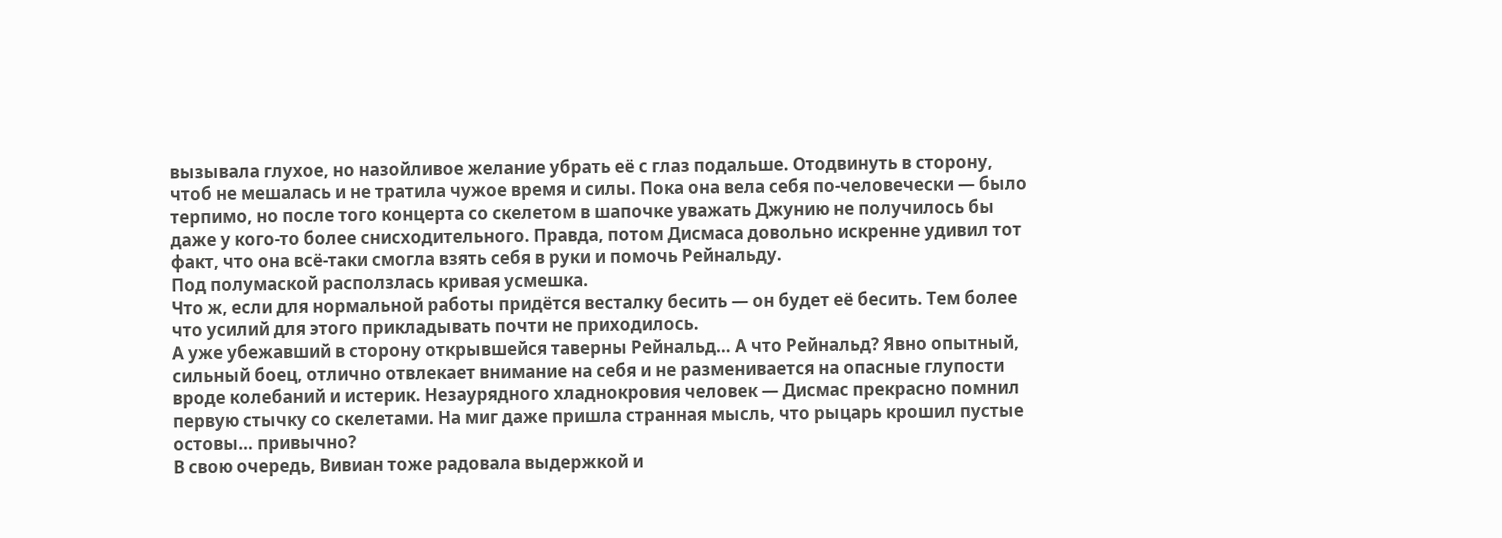вызывала глухое, но назойливое желание убрать её с глаз подальше. Отодвинуть в сторону, чтоб не мешалась и не тратила чужое время и силы. Пока она вела себя по-человечески — было терпимо, но после того концерта со скелетом в шапочке уважать Джунию не получилось бы даже у кого-то более снисходительного. Правда, потом Дисмаса довольно искренне удивил тот факт, что она всё-таки смогла взять себя в руки и помочь Рейнальду.
Под полумаской расползлась кривая усмешка.
Что ж, если для нормальной работы придётся весталку бесить — он будет её бесить. Тем более что усилий для этого прикладывать почти не приходилось.
А уже убежавший в сторону открывшейся таверны Рейнальд… А что Рейнальд? Явно опытный, сильный боец, отлично отвлекает внимание на себя и не разменивается на опасные глупости вроде колебаний и истерик. Незаурядного хладнокровия человек — Дисмас прекрасно помнил первую стычку со скелетами. На миг даже пришла странная мысль, что рыцарь крошил пустые остовы… привычно?
В свою очередь, Вивиан тоже радовала выдержкой и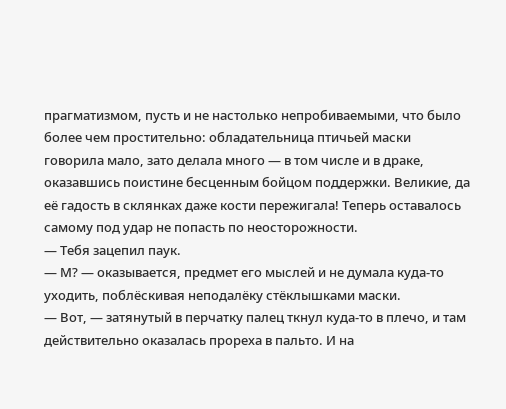прагматизмом, пусть и не настолько непробиваемыми, что было более чем простительно: обладательница птичьей маски говорила мало, зато делала много — в том числе и в драке, оказавшись поистине бесценным бойцом поддержки. Великие, да её гадость в склянках даже кости пережигала! Теперь оставалось самому под удар не попасть по неосторожности.
— Тебя зацепил паук.
— М? — оказывается, предмет его мыслей и не думала куда-то уходить, поблёскивая неподалёку стёклышками маски.
— Вот, — затянутый в перчатку палец ткнул куда-то в плечо, и там действительно оказалась прореха в пальто. И на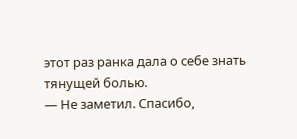этот раз ранка дала о себе знать тянущей болью.
— Не заметил. Спасибо,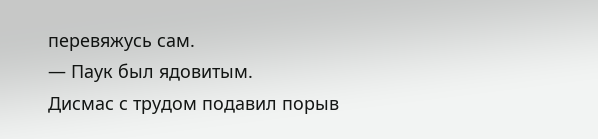перевяжусь сам.
— Паук был ядовитым.
Дисмас с трудом подавил порыв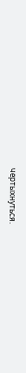чертыхнуться.